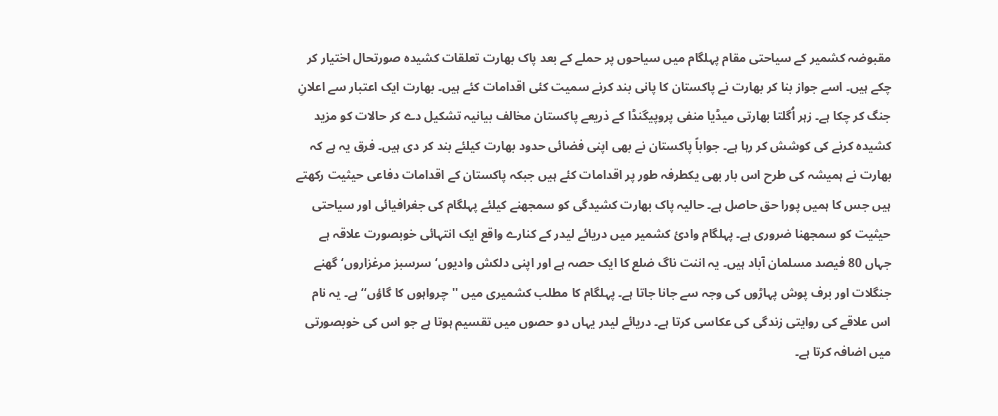مقبوضہ کشمیر کے سیاحتی مقام پہلگام میں سیاحوں پر حملے کے بعد پاک بھارت تعلقات کشیدہ صورتحال اختیار کر چکے ہیں۔ اسے جواز بنا کر بھارت نے پاکستان کا پانی بند کرنے سمیت کئی اقدامات کئے ہیں۔ بھارت ایک اعتبار سے اعلانِ جنگ کر چکا ہے۔ زہر اُگلتا بھارتی میڈیا منفی پروپیگنڈا کے ذریعے پاکستان مخالف بیانیہ تشکیل دے کر حالات کو مزید کشیدہ کرنے کی کوشش کر رہا ہے۔ جواباً پاکستان نے بھی اپنی فضائی حدود بھارت کیلئے بند کر دی ہیں۔ فرق یہ ہے کہ بھارت نے ہمیشہ کی طرح اس بار بھی یکطرفہ طور پر اقدامات کئے ہیں جبکہ پاکستان کے اقدامات دفاعی حیثیت رکھتے ہیں جس کا ہمیں پورا حق حاصل ہے۔ حالیہ پاک بھارت کشیدگی کو سمجھنے کیلئے پہلگام کی جغرافیائی اور سیاحتی حیثیت کو سمجھنا ضروری ہے۔ پہلگام وادیٔ کشمیر میں دریائے لیدر کے کنارے واقع ایک انتہائی خوبصورت علاقہ ہے جہاں 80 فیصد مسلمان آباد ہیں۔ یہ اننت ناگ ضلع کا ایک حصہ ہے اور اپنی دلکش وادیوں‘ سرسبز مرغزاروں‘ گھنے جنگلات اور برف پوش پہاڑوں کی وجہ سے جانا جاتا ہے۔ پہلگام کا مطلب کشمیری میں ''چرواہوں کا گاؤں‘‘ ہے۔ یہ نام اس علاقے کی روایتی زندگی کی عکاسی کرتا ہے۔ دریائے لیدر یہاں دو حصوں میں تقسیم ہوتا ہے جو اس کی خوبصورتی میں اضافہ کرتا ہے۔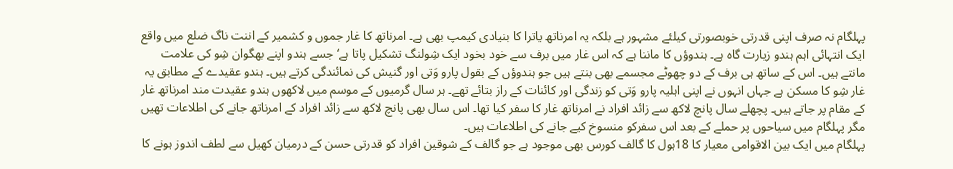پہلگام نہ صرف اپنی قدرتی خوبصورتی کیلئے مشہور ہے بلکہ یہ امرناتھ یاترا کا بنیادی کیمپ بھی ہے۔ امرناتھ کا غار جموں و کشمیر کے اننت ناگ ضلع میں واقع ایک انتہائی اہم ہندو زیارت گاہ ہے۔ ہندوؤں کا ماننا ہے کہ اس غار میں برف سے خود بخود ایک شِولنگ تشکیل پاتا ہے‘ جسے ہندو اپنے بھگوان شِو کی علامت مانتے ہیں۔ اس کے ساتھ ہی برف کے دو چھوٹے مجسمے بھی بنتے ہیں جو ہندوؤں کے بقول پارو وَتی اور گنیش کی نمائندگی کرتے ہیں۔ ہندو عقیدے کے مطابق یہ غار شِو کا مسکن ہے جہاں انہوں نے اپنی اہلیہ پارو وَتی کو زندگی اور کائنات کے راز بتائے تھے۔ ہر سال گرمیوں کے موسم میں لاکھوں ہندو عقیدت مند امرناتھ غار کے مقام پر جاتے ہیں۔ پچھلے سال پانچ لاکھ سے زائد افراد نے امرناتھ غار کا سفر کیا تھا۔ اس سال بھی پانچ لاکھ سے زائد افراد کے امرناتھ جانے کی اطلاعات تھیں مگر پہلگام میں سیاحوں پر حملے کے بعد اس سفرکو منسوخ کیے جانے کی اطلاعات ہیں۔
پہلگام میں ایک بین الاقوامی معیار کا 18ہول کا گالف کورس بھی موجود ہے جو گالف کے شوقین افراد کو قدرتی حسن کے درمیان کھیل سے لطف اندوز ہونے کا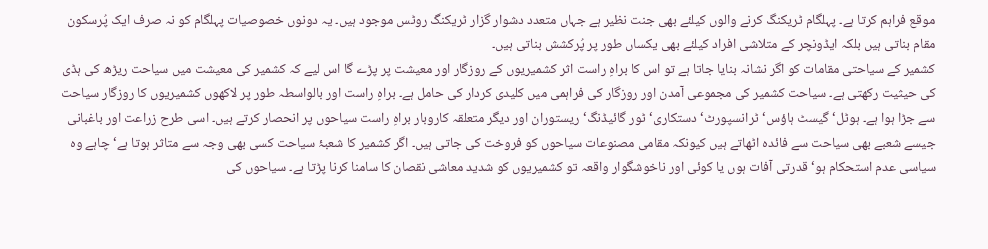موقع فراہم کرتا ہے۔ پہلگام ٹریکنگ کرنے والوں کیلئے بھی جنت نظیر ہے جہاں متعدد دشوار گزار ٹریکنگ روٹس موجود ہیں۔ یہ دونوں خصوصیات پہلگام کو نہ صرف ایک پُرسکون مقام بناتی ہیں بلکہ ایڈونچر کے متلاشی افراد کیلئے بھی یکساں طور پر پُرکشش بناتی ہیں۔
کشمیر کے سیاحتی مقامات کو اگر نشانہ بنایا جاتا ہے تو اس کا براہِ راست اثر کشمیریوں کے روزگار اور معیشت پر پڑے گا اس لیے کہ کشمیر کی معیشت میں سیاحت ریڑھ کی ہڈی کی حیثیت رکھتی ہے۔ سیاحت کشمیر کی مجموعی آمدن اور روزگار کی فراہمی میں کلیدی کردار کی حامل ہے۔ براہِ راست اور بالواسطہ طور پر لاکھوں کشمیریوں کا روزگار سیاحت سے جڑا ہوا ہے۔ ہوٹل‘ گیسٹ ہاؤس‘ ٹرانسپورٹ‘ دستکاری‘ ٹور گائیڈنگ‘ ریستوران اور دیگر متعلقہ کاروبار براہِ راست سیاحوں پر انحصار کرتے ہیں۔ اسی طرح زراعت اور باغبانی جیسے شعبے بھی سیاحت سے فائدہ اٹھاتے ہیں کیونکہ مقامی مصنوعات سیاحوں کو فروخت کی جاتی ہیں۔ اگر کشمیر کا شعبۂ سیاحت کسی بھی وجہ سے متاثر ہوتا ہے‘ چاہے وہ سیاسی عدم استحکام ہو‘ قدرتی آفات ہوں یا کوئی اور ناخوشگوار واقعہ تو کشمیریوں کو شدید معاشی نقصان کا سامنا کرنا پڑتا ہے۔ سیاحوں کی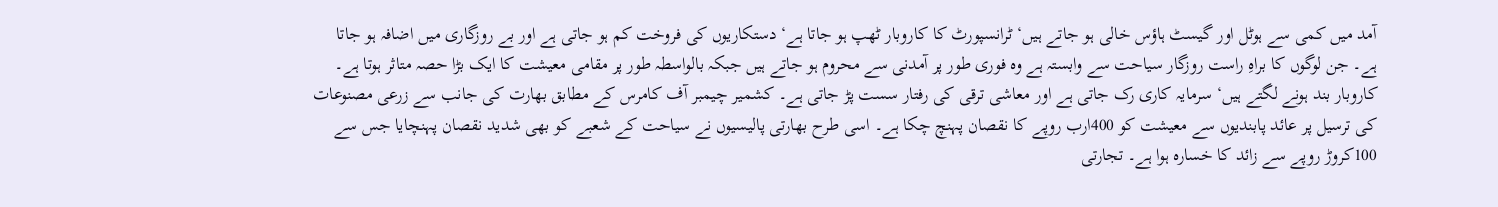آمد میں کمی سے ہوٹل اور گیسٹ ہاؤس خالی ہو جاتے ہیں‘ ٹرانسپورٹ کا کاروبار ٹھپ ہو جاتا ہے‘ دستکاریوں کی فروخت کم ہو جاتی ہے اور بے روزگاری میں اضافہ ہو جاتا ہے۔ جن لوگوں کا براہِ راست روزگار سیاحت سے وابستہ ہے وہ فوری طور پر آمدنی سے محروم ہو جاتے ہیں جبکہ بالواسطہ طور پر مقامی معیشت کا ایک بڑا حصہ متاثر ہوتا ہے۔ کاروبار بند ہونے لگتے ہیں‘ سرمایہ کاری رک جاتی ہے اور معاشی ترقی کی رفتار سست پڑ جاتی ہے۔ کشمیر چیمبر آف کامرس کے مطابق بھارت کی جانب سے زرعی مصنوعات کی ترسیل پر عائد پابندیوں سے معیشت کو 400ارب روپے کا نقصان پہنچ چکا ہے۔ اسی طرح بھارتی پالیسیوں نے سیاحت کے شعبے کو بھی شدید نقصان پہنچایا جس سے 100کروڑ روپے سے زائد کا خسارہ ہوا ہے۔ تجارتی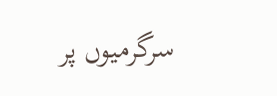سرگرمیوں پر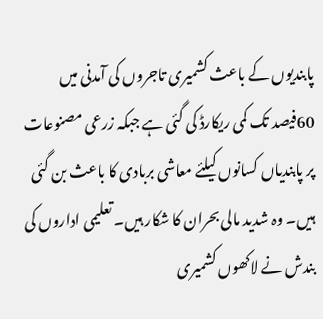پابندیوں کے باعث کشمیری تاجروں کی آمدنی میں 60فیصد تک کمی ریکارڈ کی گئی ہے جبکہ زرعی مصنوعات پر پابندیاں کسانوں کیلئے معاشی بربادی کا باعث بن گئی ہیں۔ وہ شدید مالی بحران کا شکار ہیں۔ تعلیمی اداروں کی بندش نے لاکھوں کشمیری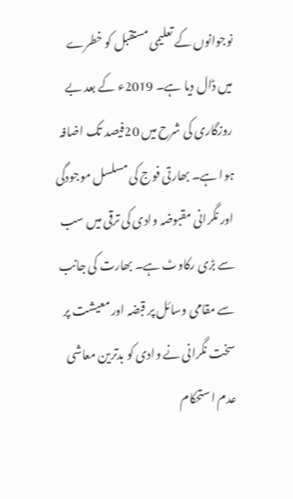نوجوانوں کے تعلیمی مستقبل کو خطرے میں ڈال دیا ہے۔ 2019ء کے بعد بے روزگاری کی شرح میں 20فیصد تک اضافہ ہوا ہے۔ بھارتی فوج کی مسلسل موجودگی اور نگرانی مقبوضہ وادی کی ترقی میں سب سے بڑی رکاوٹ ہے۔ بھارت کی جانب سے مقامی وسائل پر قبضہ اور معیشت پر سخت نگرانی نے وادی کو بدترین معاشی عدم استحکام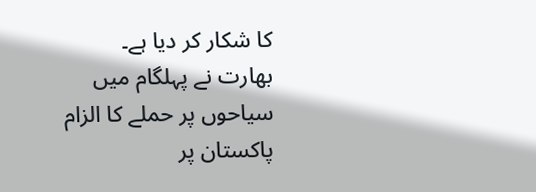کا شکار کر دیا ہے۔
بھارت نے پہلگام میں سیاحوں پر حملے کا الزام پاکستان پر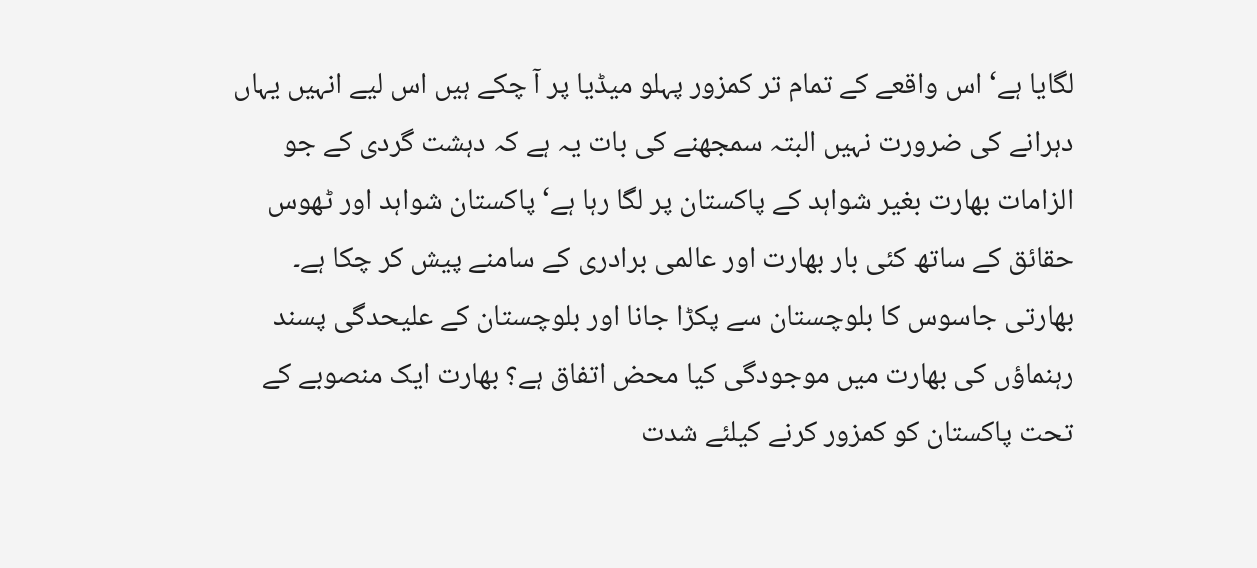لگایا ہے‘ اس واقعے کے تمام تر کمزور پہلو میڈیا پر آ چکے ہیں اس لیے انہیں یہاں دہرانے کی ضرورت نہیں البتہ سمجھنے کی بات یہ ہے کہ دہشت گردی کے جو الزامات بھارت بغیر شواہد کے پاکستان پر لگا رہا ہے‘ پاکستان شواہد اور ٹھوس حقائق کے ساتھ کئی بار بھارت اور عالمی برادری کے سامنے پیش کر چکا ہے۔ بھارتی جاسوس کا بلوچستان سے پکڑا جانا اور بلوچستان کے علیحدگی پسند رہنماؤں کی بھارت میں موجودگی کیا محض اتفاق ہے؟ بھارت ایک منصوبے کے تحت پاکستان کو کمزور کرنے کیلئے شدت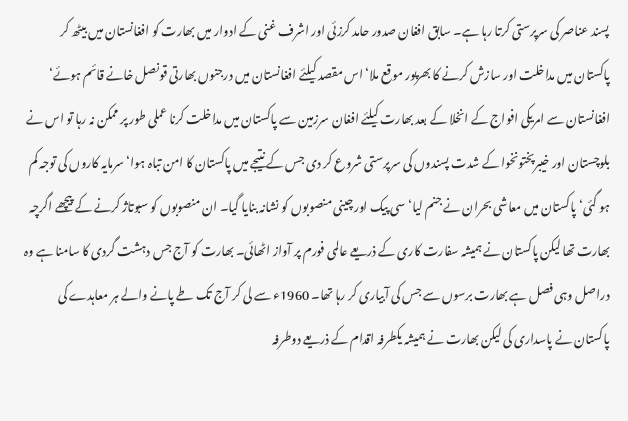پسند عناصر کی سرپرستی کرتا رہا ہے۔ سابق افغان صدور حامد کرزئی اور اشرف غنی کے ادوار میں بھارت کو افغانستان میں بیٹھ کر پاکستان میں مداخلت اور سازش کرنے کا بھرپور موقع ملا‘ اس مقصد کیلئے افغانستان میں درجنوں بھارتی قونصل خانے قائم ہوئے‘ افغانستان سے امریکی افواج کے انخلا کے بعد بھارت کیلئے افغان سرزمین سے پاکستان میں مداخلت کرنا عملی طور پر ممکن نہ رہا تو اس نے بلوچستان اور خیبرپختونخوا کے شدت پسندوں کی سرپرستی شروع کر دی جس کے نتیجے میں پاکستان کا امن تباہ ہوا‘ سرمایہ کاروں کی توجہ کم ہو گئی‘ پاکستان میں معاشی بحران نے جنم لیا‘ سی پیک اور چینی منصوبوں کو نشانہ بنایا گیا۔ ان منصوبوں کو سبوتاژ کرنے کے پیچھے اگرچہ بھارت تھا لیکن پاکستان نے ہمیشہ سفارت کاری کے ذریعے عالمی فورم پر آواز اٹھائی۔ بھارت کو آج جس دہشت گردی کا سامنا ہے وہ دراصل وہی فصل ہے بھارت برسوں سے جس کی آبیاری کر رہا تھا۔ 1960ء سے لی کر آج تک طے پانے والے ہر معاہدے کی پاکستان نے پاسداری کی لیکن بھارت نے ہمیشہ یکطرفہ اقدام کے ذریعے دوطرفہ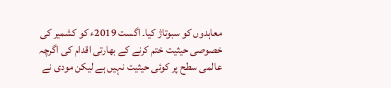معاہدوں کو سبوتاژ کیا۔ اگست 2019ء کو کشمیر کی خصوصی حیثیت ختم کرنے کے بھارتی اقدام کی اگرچہ عالمی سطح پر کوئی حیثیت نہیں ہے لیکن مودی نے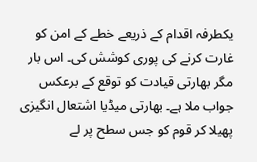یکطرفہ اقدام کے ذریعے خطے کے امن کو غارت کرنے کی پوری کوشش کی۔ اس بار مگر بھارتی قیادت کو توقع کے برعکس جواب ملا ہے۔ بھارتی میڈیا اشتعال انگیزی پھیلا کر قوم کو جس سطح پر لے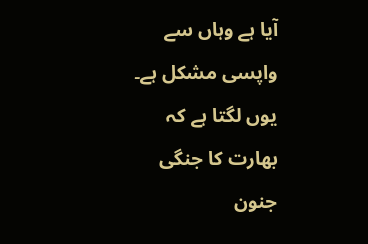آیا ہے وہاں سے واپسی مشکل ہے۔ یوں لگتا ہے کہ بھارت کا جنگی جنون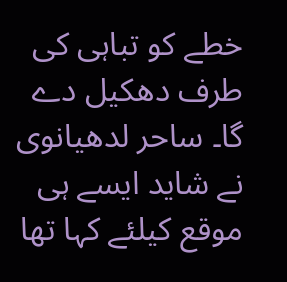خطے کو تباہی کی طرف دھکیل دے گا۔ ساحر لدھیانوی نے شاید ایسے ہی موقع کیلئے کہا تھا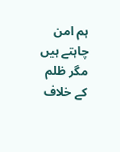ہم امن چاہتے ہیں مگر ظلم کے خلاف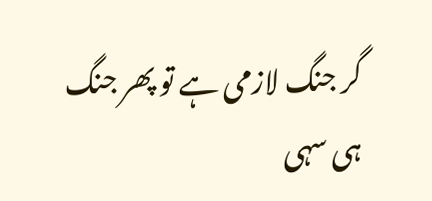گر جنگ لازمی ہے تو پھر جنگ ہی سہی